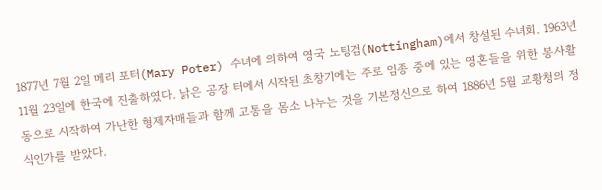1877년 7월 2일 메리 포터(Mary Poter) 수녀에 의하여 영국 노팅검(Nottingham)에서 창설된 수녀회. 1963년 11월 23일에 한국에 진출하였다. 낡은 공장 터에서 시작된 초창기에는 주로 임종 중에 있는 영혼들을 위한 봉사활동으로 시작하여 가난한 형제자매들과 함께 고통을 몸소 나누는 것을 기본정신으로 하여 1886년 5월 교황청의 정식인가를 받았다.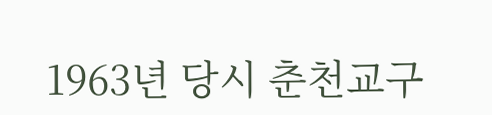1963년 당시 춘천교구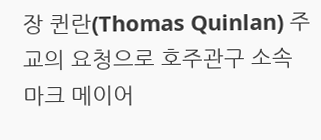장 퀸란(Thomas Quinlan) 주교의 요청으로 호주관구 소속 마크 메이어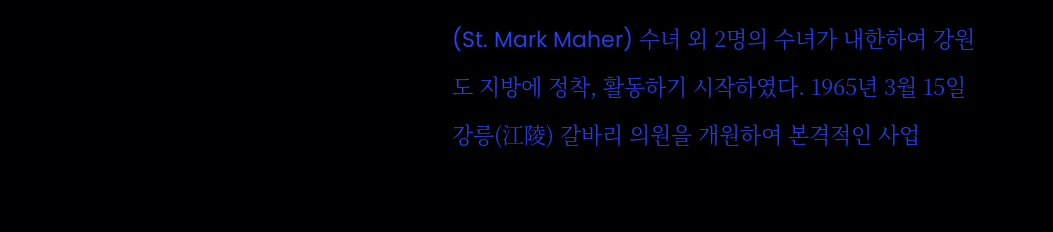(St. Mark Maher) 수녀 외 2명의 수녀가 내한하여 강원도 지방에 정착, 활동하기 시작하였다. 1965년 3월 15일 강릉(江陵) 갈바리 의원을 개원하여 본격적인 사업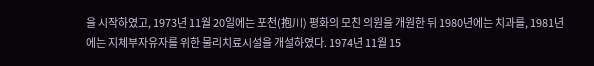을 시작하였고, 1973년 11월 20일에는 포천(抱川) 평화의 모친 의원을 개원한 뒤 1980년에는 치과를, 1981년에는 지체부자유자를 위한 물리치료시설을 개설하였다. 1974년 11월 15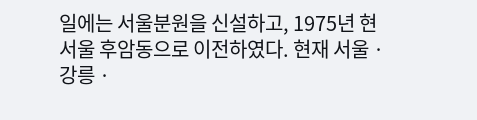일에는 서울분원을 신설하고, 1975년 현 서울 후암동으로 이전하였다. 현재 서울 · 강릉 ·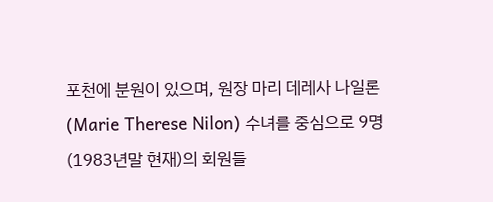포천에 분원이 있으며, 원장 마리 데레사 나일론(Marie Therese Nilon) 수녀를 중심으로 9명(1983년말 현재)의 회원들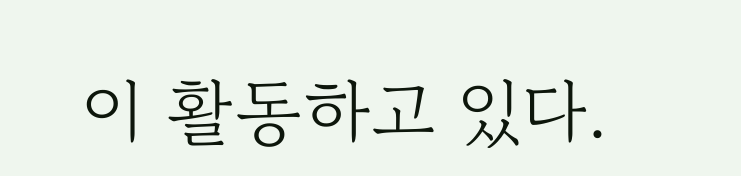이 활동하고 있다.